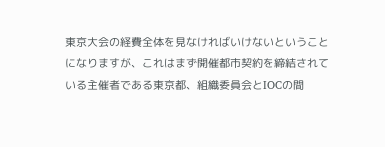東京大会の経費全体を見なければいけないということになりますが、これはまず開催都市契約を締結されている主催者である東京都、組織委員会とIOCの間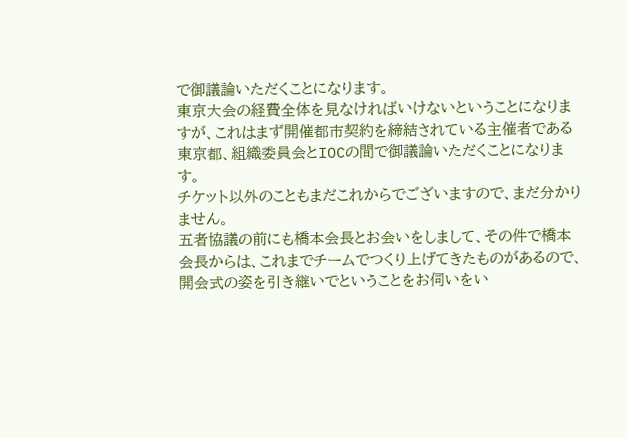で御議論いただくことになります。
東京大会の経費全体を見なければいけないということになりますが、これはまず開催都市契約を締結されている主催者である東京都、組織委員会とIOCの間で御議論いただくことになります。
チケット以外のこともまだこれからでございますので、まだ分かりません。
五者協議の前にも橋本会長とお会いをしまして、その件で橋本会長からは、これまでチームでつくり上げてきたものがあるので、開会式の姿を引き継いでということをお伺いをい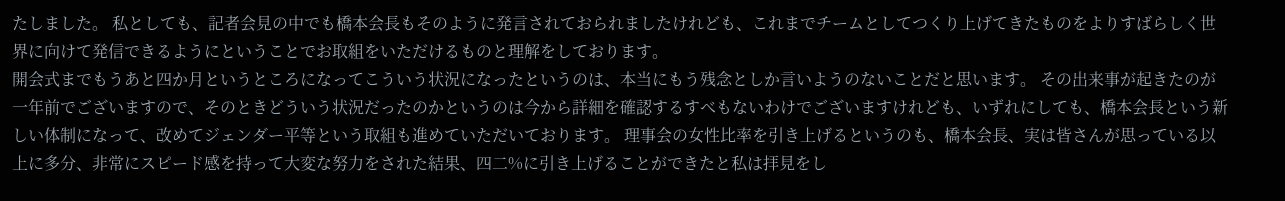たしました。 私としても、記者会見の中でも橋本会長もそのように発言されておられましたけれども、これまでチームとしてつくり上げてきたものをよりすばらしく世界に向けて発信できるようにということでお取組をいただけるものと理解をしております。
開会式までもうあと四か月というところになってこういう状況になったというのは、本当にもう残念としか言いようのないことだと思います。 その出来事が起きたのが一年前でございますので、そのときどういう状況だったのかというのは今から詳細を確認するすべもないわけでございますけれども、いずれにしても、橋本会長という新しい体制になって、改めてジェンダー平等という取組も進めていただいております。 理事会の女性比率を引き上げるというのも、橋本会長、実は皆さんが思っている以上に多分、非常にスピード感を持って大変な努力をされた結果、四二%に引き上げることができたと私は拝見をし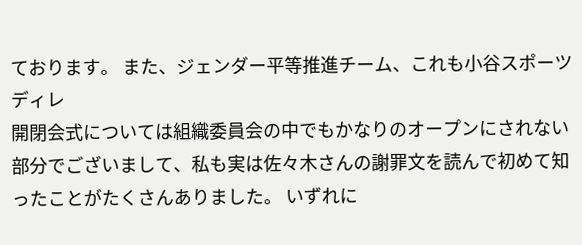ております。 また、ジェンダー平等推進チーム、これも小谷スポーツディレ
開閉会式については組織委員会の中でもかなりのオープンにされない部分でございまして、私も実は佐々木さんの謝罪文を読んで初めて知ったことがたくさんありました。 いずれに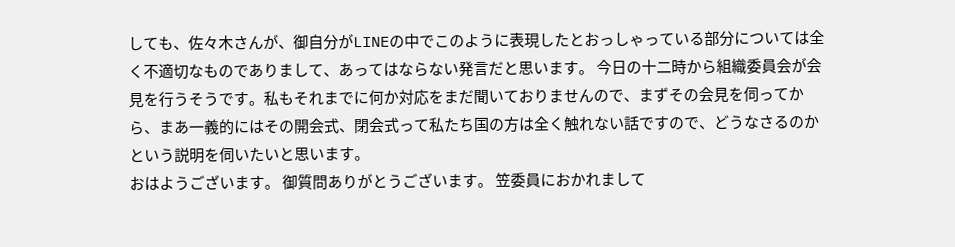しても、佐々木さんが、御自分がLINEの中でこのように表現したとおっしゃっている部分については全く不適切なものでありまして、あってはならない発言だと思います。 今日の十二時から組織委員会が会見を行うそうです。私もそれまでに何か対応をまだ聞いておりませんので、まずその会見を伺ってから、まあ一義的にはその開会式、閉会式って私たち国の方は全く触れない話ですので、どうなさるのかという説明を伺いたいと思います。
おはようございます。 御質問ありがとうございます。 笠委員におかれまして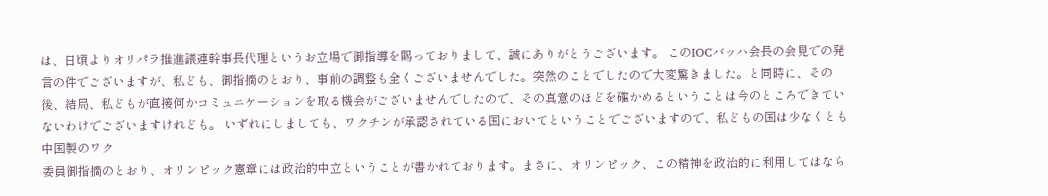は、日頃よりオリパラ推進議連幹事長代理というお立場で御指導を賜っておりまして、誠にありがとうございます。 このIOCバッハ会長の会見での発言の件でございますが、私ども、御指摘のとおり、事前の調整も全くございませんでした。突然のことでしたので大変驚きました。と同時に、その後、結局、私どもが直接何かコミュニケーションを取る機会がございませんでしたので、その真意のほどを確かめるということは今のところできていないわけでございますけれども。 いずれにしましても、ワクチンが承認されている国においてということでございますので、私どもの国は少なくとも中国製のワク
委員御指摘のとおり、オリンピック憲章には政治的中立ということが書かれております。まさに、オリンピック、この精神を政治的に利用してはなら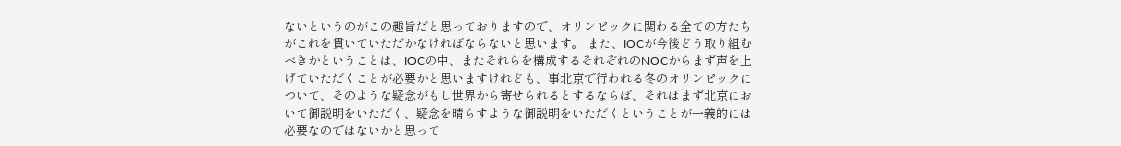ないというのがこの趣旨だと思っておりますので、オリンピックに関わる全ての方たちがこれを貫いていただかなければならないと思います。 また、IOCが今後どう取り組むべきかということは、IOCの中、またそれらを構成するそれぞれのNOCからまず声を上げていただくことが必要かと思いますけれども、事北京で行われる冬のオリンピックについて、そのような疑念がもし世界から寄せられるとするならば、それはまず北京において御説明をいただく、疑念を晴らすような御説明をいただくということが一義的には必要なのではないかと思って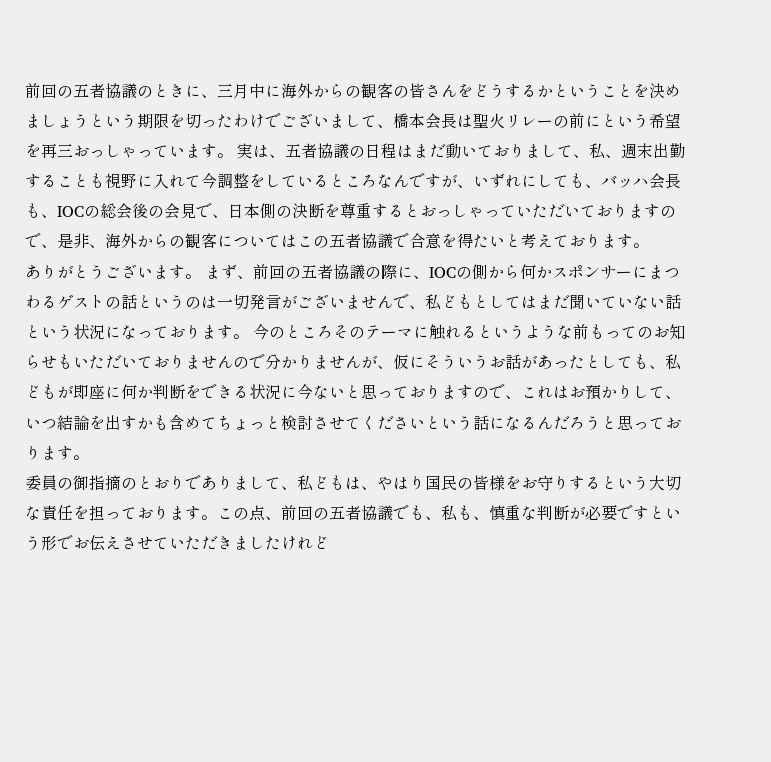前回の五者協議のときに、三月中に海外からの観客の皆さんをどうするかということを決めましょうという期限を切ったわけでございまして、橋本会長は聖火リレーの前にという希望を再三おっしゃっています。 実は、五者協議の日程はまだ動いておりまして、私、週末出勤することも視野に入れて今調整をしているところなんですが、いずれにしても、バッハ会長も、IOCの総会後の会見で、日本側の決断を尊重するとおっしゃっていただいておりますので、是非、海外からの観客についてはこの五者協議で合意を得たいと考えております。
ありがとうございます。 まず、前回の五者協議の際に、IOCの側から何かスポンサーにまつわるゲストの話というのは一切発言がございませんで、私どもとしてはまだ聞いていない話という状況になっております。 今のところそのテーマに触れるというような前もってのお知らせもいただいておりませんので分かりませんが、仮にそういうお話があったとしても、私どもが即座に何か判断をできる状況に今ないと思っておりますので、これはお預かりして、いつ結論を出すかも含めてちょっと検討させてくださいという話になるんだろうと思っております。
委員の御指摘のとおりでありまして、私どもは、やはり国民の皆様をお守りするという大切な責任を担っております。この点、前回の五者協議でも、私も、慎重な判断が必要ですという形でお伝えさせていただきましたけれど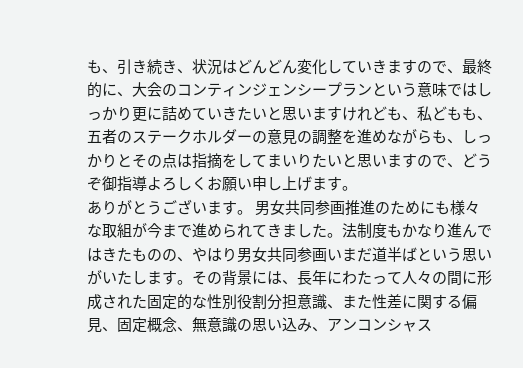も、引き続き、状況はどんどん変化していきますので、最終的に、大会のコンティンジェンシープランという意味ではしっかり更に詰めていきたいと思いますけれども、私どもも、五者のステークホルダーの意見の調整を進めながらも、しっかりとその点は指摘をしてまいりたいと思いますので、どうぞ御指導よろしくお願い申し上げます。
ありがとうございます。 男女共同参画推進のためにも様々な取組が今まで進められてきました。法制度もかなり進んではきたものの、やはり男女共同参画いまだ道半ばという思いがいたします。その背景には、長年にわたって人々の間に形成された固定的な性別役割分担意識、また性差に関する偏見、固定概念、無意識の思い込み、アンコンシャス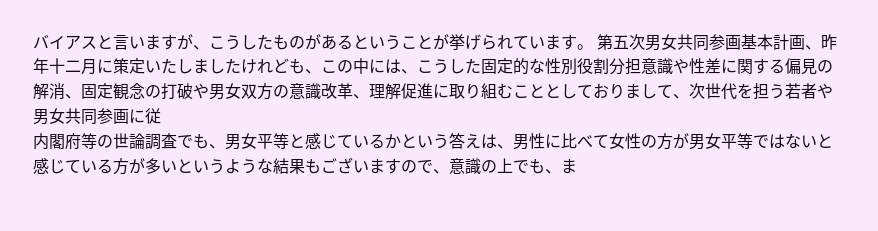バイアスと言いますが、こうしたものがあるということが挙げられています。 第五次男女共同参画基本計画、昨年十二月に策定いたしましたけれども、この中には、こうした固定的な性別役割分担意識や性差に関する偏見の解消、固定観念の打破や男女双方の意識改革、理解促進に取り組むこととしておりまして、次世代を担う若者や男女共同参画に従
内閣府等の世論調査でも、男女平等と感じているかという答えは、男性に比べて女性の方が男女平等ではないと感じている方が多いというような結果もございますので、意識の上でも、ま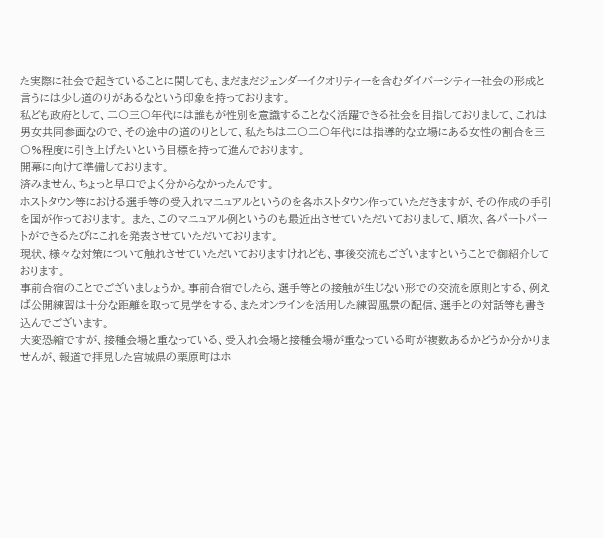た実際に社会で起きていることに関しても、まだまだジェンダーイクオリティーを含むダイバーシティー社会の形成と言うには少し道のりがあるなという印象を持っております。
私ども政府として、二〇三〇年代には誰もが性別を意識することなく活躍できる社会を目指しておりまして、これは男女共同参画なので、その途中の道のりとして、私たちは二〇二〇年代には指導的な立場にある女性の割合を三〇%程度に引き上げたいという目標を持って進んでおります。
開幕に向けて準備しております。
済みません、ちょっと早口でよく分からなかったんです。
ホストタウン等における選手等の受入れマニュアルというのを各ホストタウン作っていただきますが、その作成の手引を国が作っております。 また、このマニュアル例というのも最近出させていただいておりまして、順次、各パートパートができるたびにこれを発表させていただいております。
現状、様々な対策について触れさせていただいておりますけれども、事後交流もございますということで御紹介しております。
事前合宿のことでございましょうか。事前合宿でしたら、選手等との接触が生じない形での交流を原則とする、例えば公開練習は十分な距離を取って見学をする、またオンラインを活用した練習風景の配信、選手との対話等も書き込んでございます。
大変恐縮ですが、接種会場と重なっている、受入れ会場と接種会場が重なっている町が複数あるかどうか分かりませんが、報道で拝見した宮城県の栗原町はホ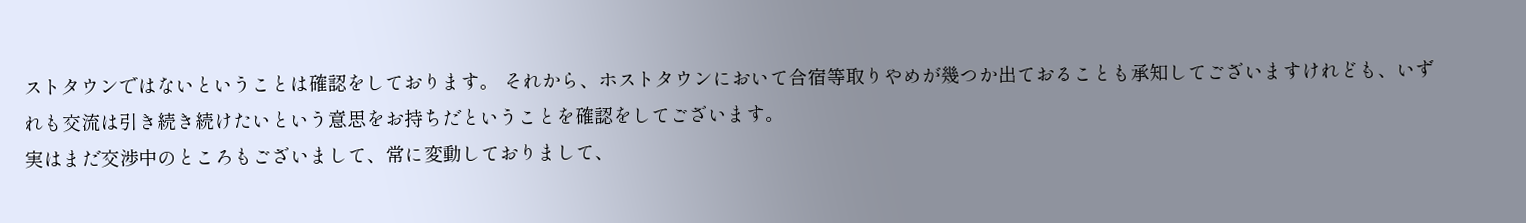ストタウンではないということは確認をしております。 それから、ホストタウンにおいて合宿等取りやめが幾つか出ておることも承知してございますけれども、いずれも交流は引き続き続けたいという意思をお持ちだということを確認をしてございます。
実はまだ交渉中のところもございまして、常に変動しておりまして、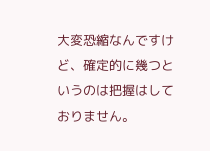大変恐縮なんですけど、確定的に幾つというのは把握はしておりません。